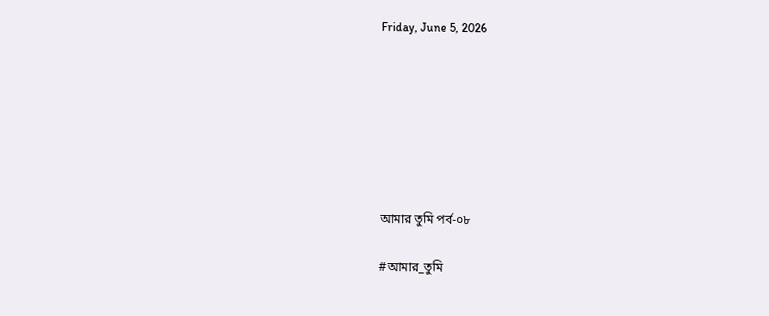Friday, June 5, 2026







আমার তুমি পর্ব-০৮

#আমার_তুমি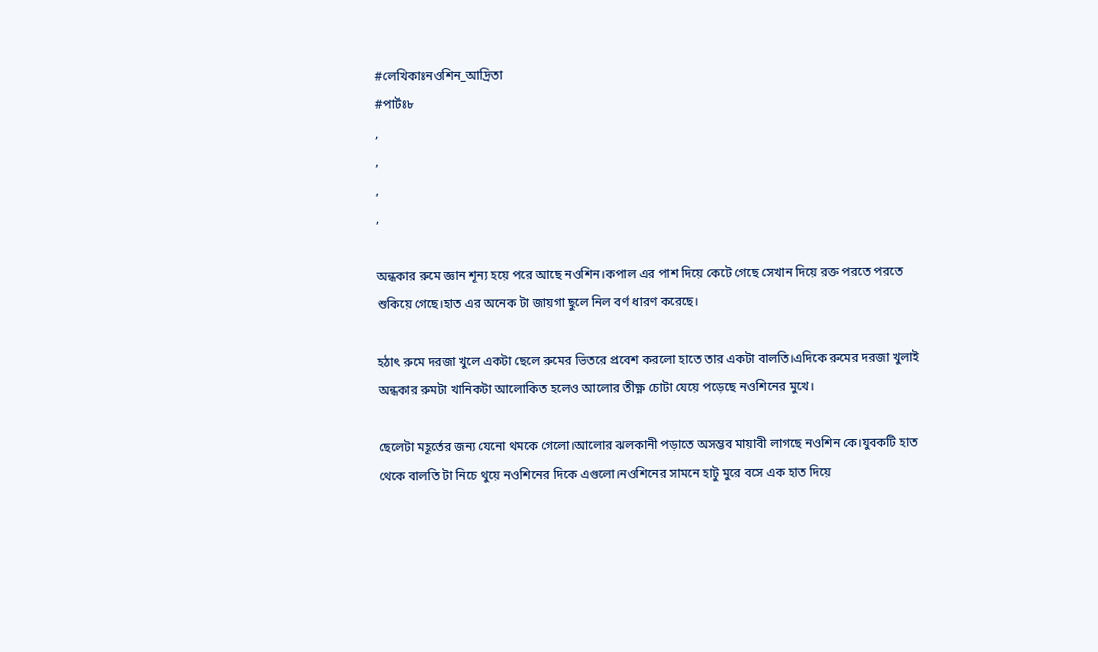#লেখিকাঃনওশিন_আদ্রিতা
#পার্টঃ৮
,
,
,
,

অন্ধকার রুমে জ্ঞান শূন্য হয়ে পরে আছে নওশিন।কপাল এর পাশ দিয়ে কেটে গেছে সেখান দিয়ে রক্ত পরতে পরতে শুকিয়ে গেছে।হাত এর অনেক টা জায়গা ছুলে নিল বর্ণ ধারণ করেছে।

হঠাৎ রুমে দরজা খুলে একটা ছেলে রুমের ভিতরে প্রবেশ করলো হাতে তার একটা বালতি।এদিকে রুমের দরজা খুলাই অন্ধকার রুমটা খানিকটা আলোকিত হলেও আলোর তীক্ষ্ণ চোটা যেয়ে পড়েছে নওশিনের মুখে।

ছেলেটা মহূর্তের জন্য যেনো থমকে গেলো।আলোর ঝলকানী পড়াতে অসম্ভব মায়াবী লাগছে নওশিন কে।যুবকটি হাত থেকে বালতি টা নিচে থুয়ে নওশিনের দিকে এগুলো।নওশিনের সামনে হাটু মুরে বসে এক হাত দিয়ে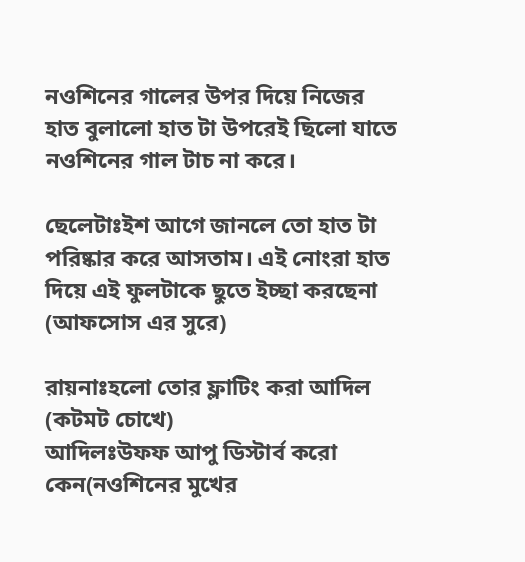নওশিনের গালের উপর দিয়ে নিজের হাত বুলালো হাত টা উপরেই ছিলো যাতে নওশিনের গাল টাচ না করে।

ছেলেটাঃইশ আগে জানলে তো হাত টা পরিষ্কার করে আসতাম। এই নোংরা হাত দিয়ে এই ফুলটাকে ছুতে ইচ্ছা করছেনা
(আফসোস এর সুরে)

রায়নাঃহলো তোর ফ্লাটিং করা আদিল
(কটমট চোখে)
আদিলঃউফফ আপু ডিস্টার্ব করো কেন(নওশিনের মুখের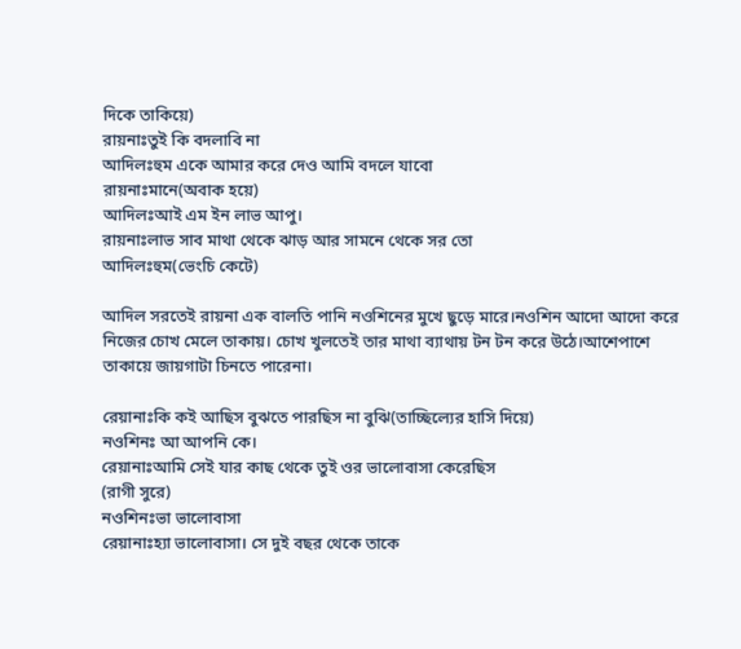দিকে তাকিয়ে)
রায়নাঃতুই কি বদলাবি না
আদিলঃহুম একে আমার করে দেও আমি বদলে যাবো
রায়নাঃমানে(অবাক হয়ে)
আদিলঃআই এম ইন লাভ আপু।
রায়নাঃলাভ সাব মাথা থেকে ঝাড় আর সামনে থেকে সর তো
আদিলঃহুম(ভেংচি কেটে)

আদিল সরতেই রায়না এক বালতি পানি নওশিনের মুখে ছুড়ে মারে।নওশিন আদো আদো করে নিজের চোখ মেলে তাকায়। চোখ খুলতেই তার মাথা ব্যাথায় টন টন করে উঠে।আশেপাশে তাকায়ে জায়গাটা চিনতে পারেনা।

রেয়ানাঃকি কই আছিস বুঝতে পারছিস না বুঝি(তাচ্ছিল্যের হাসি দিয়ে)
নওশিনঃ আ আপনি কে।
রেয়ানাঃআমি সেই যার কাছ থেকে তুই ওর ভালোবাসা কেরেছিস
(রাগী সুরে)
নওশিনঃভা ভালোবাসা
রেয়ানাঃহ্যা ভালোবাসা। সে দুই বছর থেকে তাকে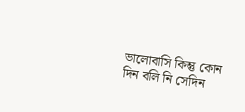ভালোবাসি কিন্তু কোন দিন বলি নি সেদিন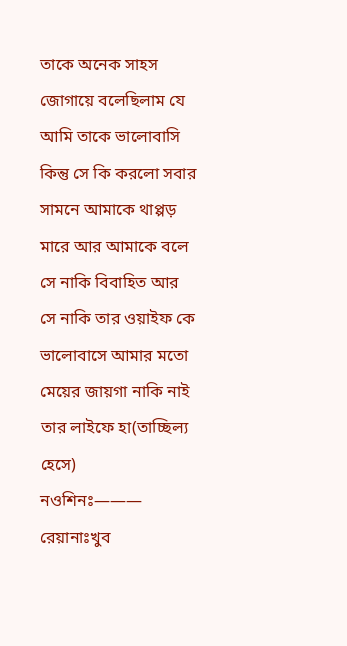তাকে অনেক সাহস জোগায়ে বলেছিলাম যে আমি তাকে ভালোবাসি কিন্তু সে কি করলো সবার সামনে আমাকে থাপ্পড় মারে আর আমাকে বলে সে নাকি বিবাহিত আর সে নাকি তার ওয়াইফ কে ভালোবাসে আমার মতো মেয়ের জায়গা নাকি নাই তার লাইফে হা(তাচ্ছিল্য হেসে)
নওশিনঃ———
রেয়ানাঃখুব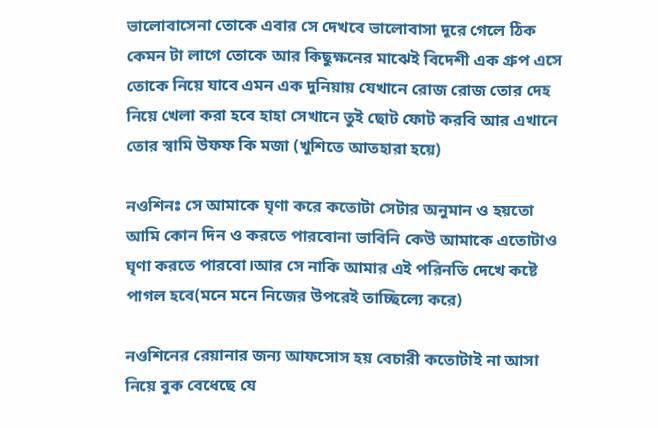ভালোবাসেনা তোকে এবার সে দেখবে ভালোবাসা দূরে গেলে ঠিক কেমন টা লাগে তোকে আর কিছুক্ষনের মাঝেই বিদেশী এক গ্রুপ এসে তোকে নিয়ে যাবে এমন এক দুনিয়ায় যেখানে রোজ রোজ তোর দেহ নিয়ে খেলা করা হবে হাহা সেখানে তুই ছোট ফোট করবি আর এখানে তোর স্বামি উফফ কি মজা (খুশিতে আতহারা হয়ে)

নওশিনঃ সে আমাকে ঘৃণা করে কতোটা সেটার অনুমান ও হয়তো আমি কোন দিন ও করতে পারবোনা ভাবিনি কেউ আমাকে এতোটাও ঘৃণা করতে পারবো।আর সে নাকি আমার এই পরিনতি দেখে কষ্টে পাগল হবে(মনে মনে নিজের উপরেই তাচ্ছিল্যে করে)

নওশিনের রেয়ানার জন্য আফসোস হয় বেচারী কতোটাই না আসা নিয়ে বুক বেধেছে যে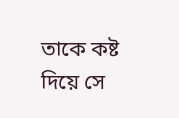তাকে কষ্ট দিয়ে সে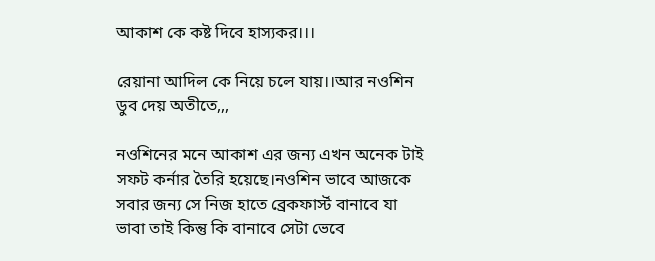আকাশ কে কষ্ট দিবে হাস্যকর।।।

রেয়ানা আদিল কে নিয়ে চলে যায়।।আর নওশিন ডুব দেয় অতীতে,,,

নওশিনের মনে আকাশ এর জন্য এখন অনেক টাই সফট কর্নার তৈরি হয়েছে।নওশিন ভাবে আজকে সবার জন্য সে নিজ হাতে ব্রেকফার্স্ট বানাবে যা ভাবা তাই কিন্তু কি বানাবে সেটা ভেবে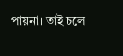পায়না। তাই চলে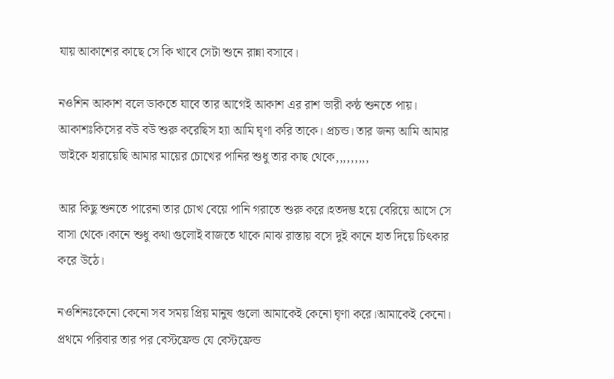যায় আকাশের কাছে সে কি খাবে সেটা শুনে রান্না বসাবে।

নওশিন আকাশ বলে ডাকতে যাবে তার আগেই আকাশ এর রাশ ভারী কন্ঠ শুনতে পায়।
আকাশঃকিসের বউ বউ শুরু করেছিস হ্যা আমি ঘৃণা করি তাকে। প্রচন্ড। তার জন্য আমি আমার ভাইকে হারায়েছি আমার মায়ের চোখের পানির শুধু তার কাছ থেকে,,,,,,,,,

আর কিছু শুনতে পারেনা তার চোখ বেয়ে পানি গরাতে শুরু করে।হতদম্ভ হয়ে বেরিয়ে আসে সে বাসা থেকে।কানে শুধু কথা গুলোই বাজতে থাকে।মাঝ রাস্তায় বসে দুই কানে হাত দিয়ে চিৎকার করে উঠে।

নওশিনঃকেনো কেনো সব সময় প্রিয় মানুষ গুলো আমাকেই কেনো ঘৃণা করে।আমাকেই কেনো। প্রথমে পরিবার তার পর বেস্টফ্রেন্ড যে বেস্টফ্রেন্ড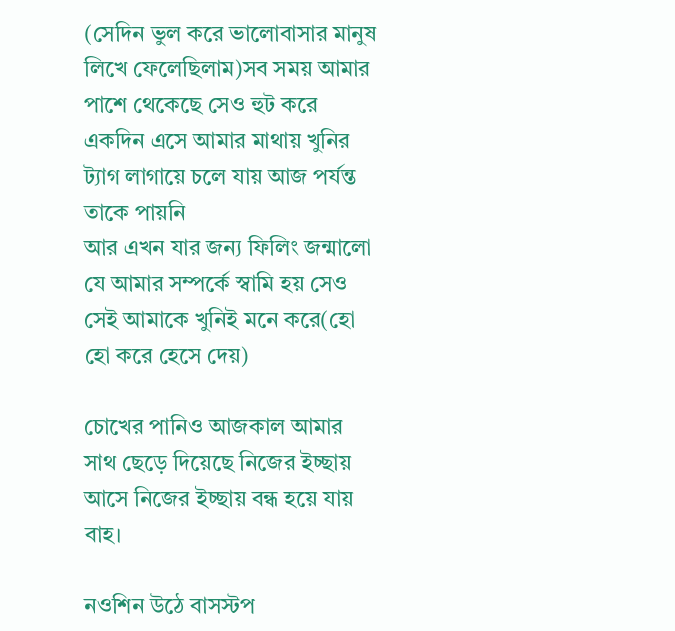(সেদিন ভুল করে ভালোবাসার মানুষ লিখে ফেলেছিলাম)সব সময় আমার পাশে থেকেছে সেও হুট করে একদিন এসে আমার মাথায় খুনির ট্যাগ লাগায়ে চলে যায় আজ পর্যন্ত তাকে পায়নি
আর এখন যার জন্য ফিলিং জন্মালো যে আমার সম্পর্কে স্বামি হয় সেও সেই আমাকে খুনিই মনে করে(হো হো করে হেসে দেয়)

চোখের পানিও আজকাল আমার সাথ ছেড়ে দিয়েছে নিজের ইচ্ছায় আসে নিজের ইচ্ছায় বন্ধ হয়ে যায় বাহ।

নওশিন উঠে বাসস্টপ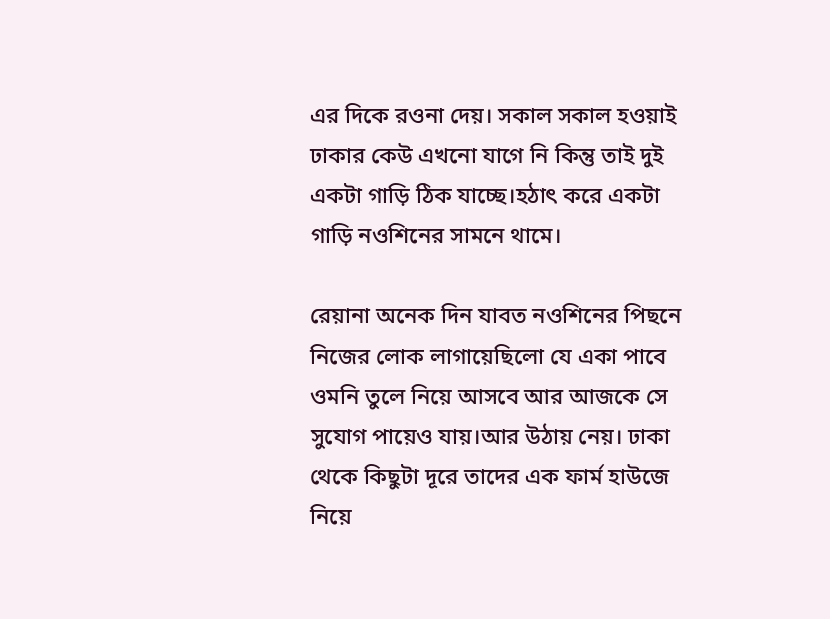এর দিকে রওনা দেয়। সকাল সকাল হওয়াই ঢাকার কেউ এখনো যাগে নি কিন্তু তাই দুই একটা গাড়ি ঠিক যাচ্ছে।হঠাৎ করে একটা গাড়ি নওশিনের সামনে থামে।

রেয়ানা অনেক দিন যাবত নওশিনের পিছনে নিজের লোক লাগায়েছিলো যে একা পাবে ওমনি তুলে নিয়ে আসবে আর আজকে সে সুযোগ পায়েও যায়।আর উঠায় নেয়। ঢাকা থেকে কিছুটা দূরে তাদের এক ফার্ম হাউজে নিয়ে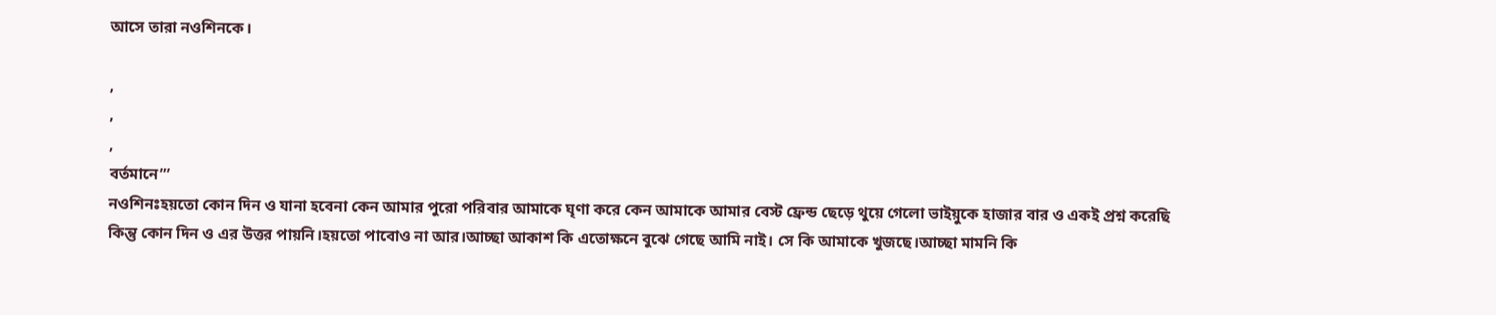আসে তারা নওশিনকে।

,
,
,
বর্তমানে”’
নওশিনঃহয়তো কোন দিন ও যানা হবেনা কেন আমার পুরো পরিবার আমাকে ঘৃণা করে কেন আমাকে আমার বেস্ট ফ্রেন্ড ছেড়ে থুয়ে গেলো ভাইয়ুকে হাজার বার ও একই প্রশ্ন করেছি কিন্তু কোন দিন ও এর উত্তর পায়নি।হয়তো পাবোও না আর।আচ্ছা আকাশ কি এতোক্ষনে বুঝে গেছে আমি নাই। সে কি আমাকে খুজছে।আচ্ছা মামনি কি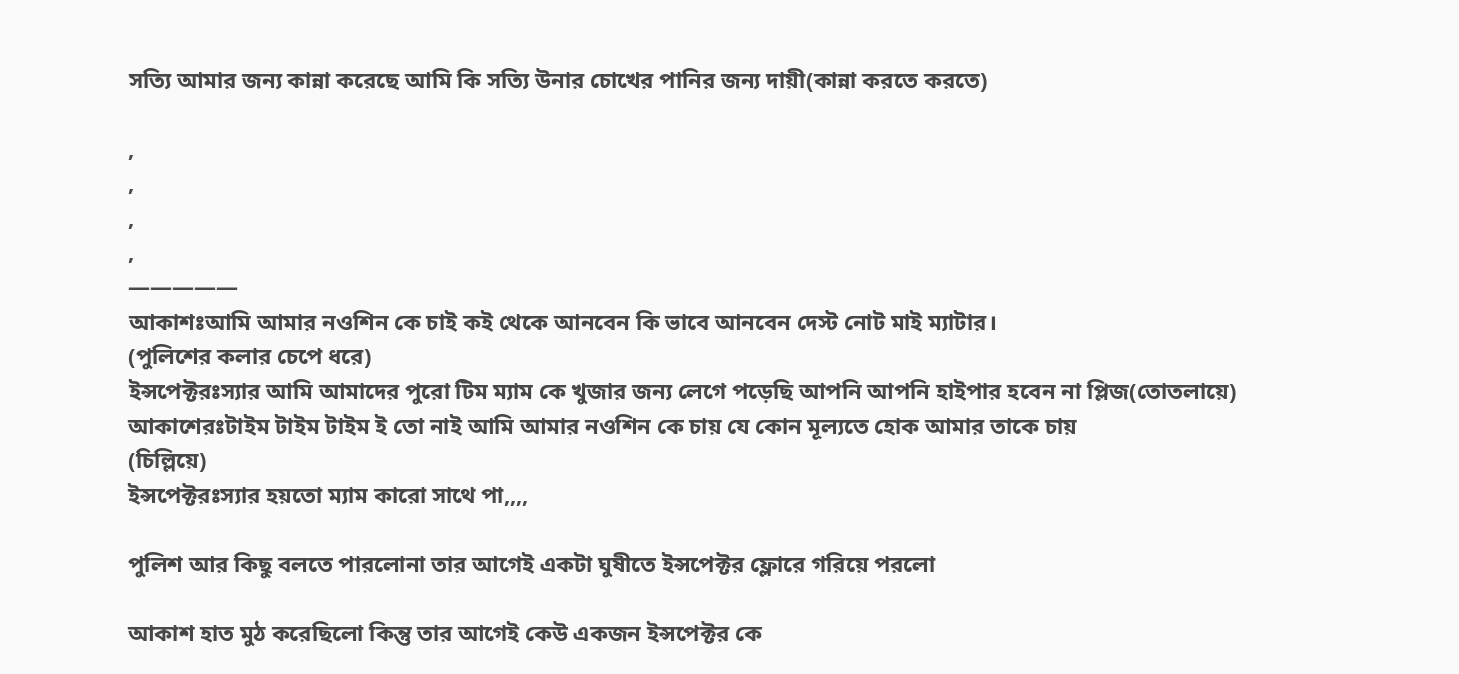সত্যি আমার জন্য কান্না করেছে আমি কি সত্যি উনার চোখের পানির জন্য দায়ী(কান্না করতে করতে)

,
,
,
,
—————
আকাশঃআমি আমার নওশিন কে চাই কই থেকে আনবেন কি ভাবে আনবেন দেস্ট নোট মাই ম্যাটার।
(পুলিশের কলার চেপে ধরে)
ইন্সপেক্টরঃস্যার আমি আমাদের পুরো টিম ম্যাম কে খুজার জন্য লেগে পড়েছি আপনি আপনি হাইপার হবেন না প্লিজ(তোতলায়ে)
আকাশেরঃটাইম টাইম টাইম ই তো নাই আমি আমার নওশিন কে চায় যে কোন মূল্যতে হোক আমার তাকে চায়
(চিল্লিয়ে)
ইন্সপেক্টরঃস্যার হয়তো ম্যাম কারো সাথে পা,,,,

পুলিশ আর কিছু বলতে পারলোনা তার আগেই একটা ঘুষীতে ইন্সপেক্টর ফ্লোরে গরিয়ে পরলো

আকাশ হাত মুঠ করেছিলো কিন্তু তার আগেই কেউ একজন ইন্সপেক্টর কে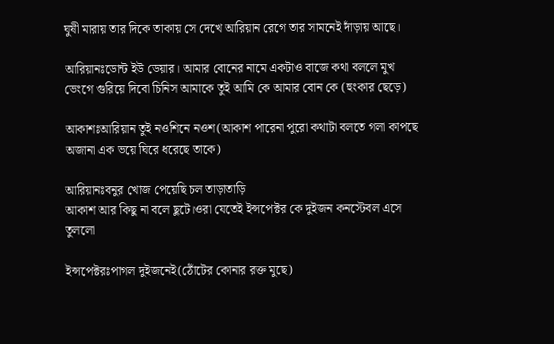ঘুষী মারায় তার দিকে তাকায় সে দেখে আরিয়ান রেগে তার সামনেই দাঁড়ায় আছে।

আরিয়ানঃডোন্ট ইউ ডেয়ার। আমার বোনের নামে একটাও বাজে কথা বললে মুখ ভেংগে গুরিয়ে দিবো চিনিস আমাকে তুই আমি কে আমার বোন কে (হুংকার ছেড়ে)

আকাশঃআরিয়ান তুই নওশিনে নওশ(আকাশ পারেনা পুরো কথাটা বলতে গলা কাপছে অজানা এক ভয়ে ঘিরে ধরেছে তাকে)

আরিয়ানঃবনুর খোজ পেয়েছি চল তাড়াতাড়ি
আকাশ আর কিছু না বলে ছুটে।ওরা যেতেই ইন্সপেক্টর কে দুইজন কনস্টেবল এসে তুললো

ইন্সপেক্টরঃপাগল দুইজনেই(ঠোঁটের কোনার রক্ত মুছে)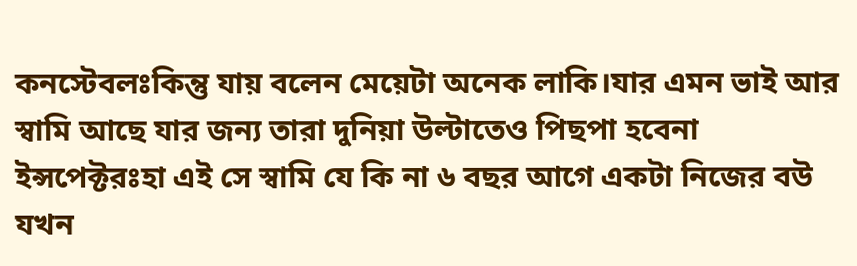কনস্টেবলঃকিন্তু যায় বলেন মেয়েটা অনেক লাকি।যার এমন ভাই আর স্বামি আছে যার জন্য তারা দুনিয়া উল্টাতেও পিছপা হবেনা
ইন্সপেক্টরঃহা এই সে স্বামি যে কি না ৬ বছর আগে একটা নিজের বউ যখন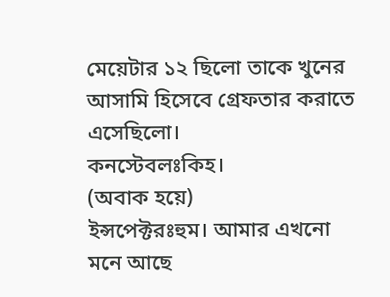মেয়েটার ১২ ছিলো তাকে খুনের আসামি হিসেবে গ্রেফতার করাতে এসেছিলো।
কনস্টেবলঃকিহ।
(অবাক হয়ে)
ইন্সপেক্টরঃহুম। আমার এখনো মনে আছে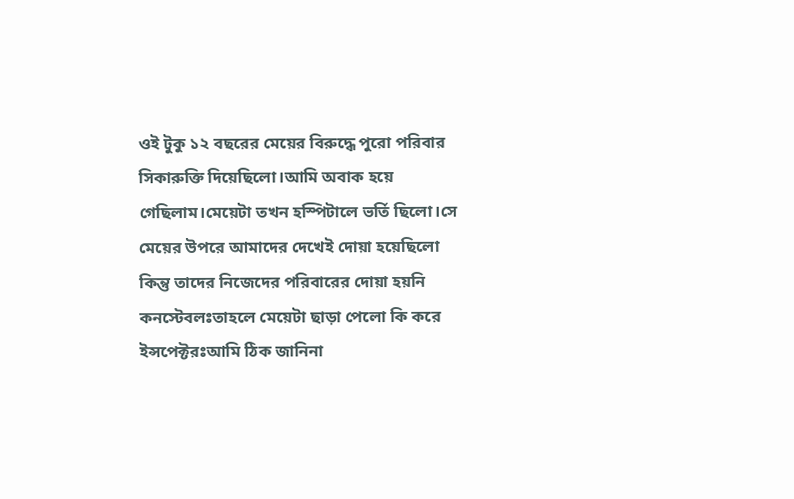ওই টুকু ১২ বছরের মেয়ের বিরুদ্ধে পুরো পরিবার সিকারুক্তি দিয়েছিলো।আমি অবাক হয়ে গেছিলাম।মেয়েটা তখন হস্পিটালে ভর্তি ছিলো।সে মেয়ের উপরে আমাদের দেখেই দোয়া হয়েছিলো কিন্তু তাদের নিজেদের পরিবারের দোয়া হয়নি
কনস্টেবলঃতাহলে মেয়েটা ছাড়া পেলো কি করে
ইন্সপেক্টরঃআমি ঠিক জানিনা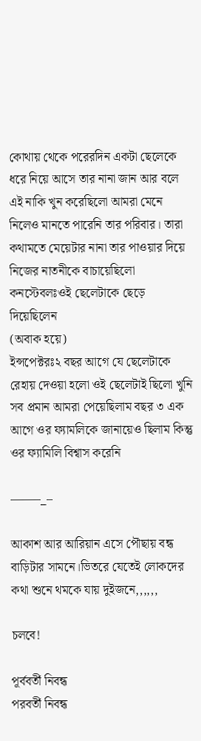কোথায় থেকে পরেরদিন একটা ছেলেকে ধরে নিয়ে আসে তার নানা জান আর বলে এই নাকি খুন করেছিলো আমরা মেনে নিলেও মানতে পারেনি তার পরিবার। তারা কথামতে মেয়েটার নানা তার পাওয়ার দিয়ে নিজের নাতনীকে বাচায়েছিলো
কনস্টেবলঃওই ছেলেটাকে ছেড়ে দিয়েছিলেন
(অবাক হয়ে)
ইন্সপেক্টরঃ২ বছর আগে যে ছেলেটাকে রেহায় দেওয়া হলো ওই ছেলেটাই ছিলো খুনি সব প্রমান আমরা পেয়েছিলাম বছর ৩ এক আগে ওর ফ্যামলিকে জানায়েও ছিলাম কিন্তু ওর ফ্যামিলি বিশ্বাস করেনি

——–_–

আকাশ আর আরিয়ান এসে পৌছায় বন্ধ বাড়িটার সামনে।ভিতরে যেতেই লোকদের কথা শুনে থমকে যায় দুইজনে,,,,,,

চলবে!

পূর্ববর্তী নিবন্ধ
পরবর্তী নিবন্ধ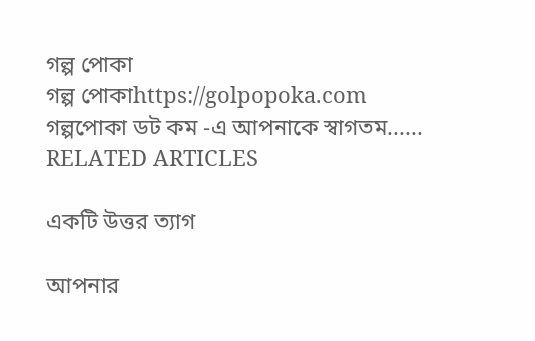গল্প পোকা
গল্প পোকাhttps://golpopoka.com
গল্পপোকা ডট কম -এ আপনাকে স্বাগতম......
RELATED ARTICLES

একটি উত্তর ত্যাগ

আপনার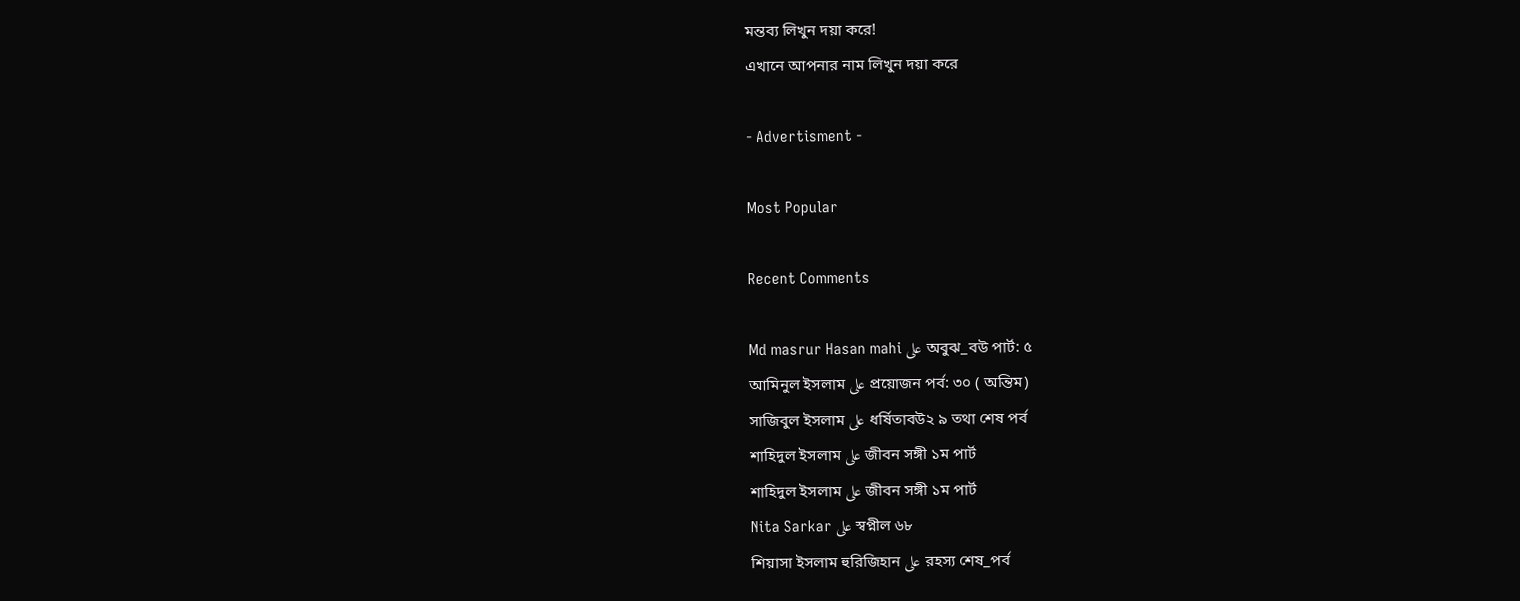মন্তব্য লিখুন দয়া করে!
এখানে আপনার নাম লিখুন দয়া করে

- Advertisment -

Most Popular

Recent Comments

Md masrur Hasan mahi على অবুঝ_বউ পার্ট: ৫
আমিনুল ইসলাম على প্রয়োজন পর্ব: ৩০ ( অন্তিম)
সাজিবুল ইসলাম على ধর্ষিতাবউ২ ৯ তথা শেষ পর্ব
শাহিদুল ইসলাম على জীবন সঙ্গী ১ম পার্ট
শাহিদুল ইসলাম على জীবন সঙ্গী ১ম পার্ট
Nita Sarkar على স্বপ্নীল ৬৮
শিয়াসা ইসলাম হুরিজিহান على রহস্য শেষ_পর্ব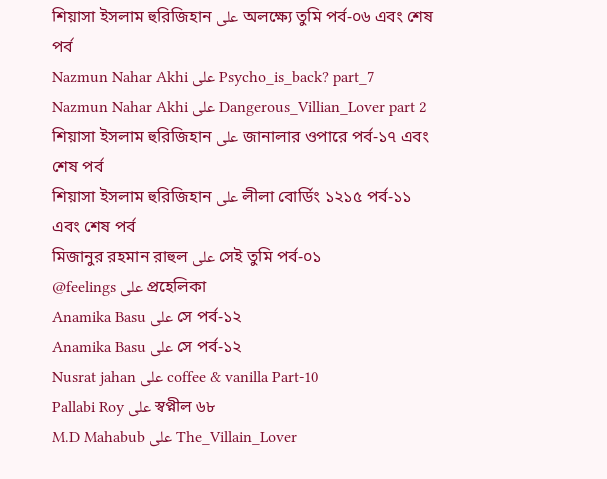শিয়াসা ইসলাম হুরিজিহান على অলক্ষ্যে তুমি পর্ব-০৬ এবং শেষ পর্ব
Nazmun Nahar Akhi على Psycho_is_back? part_7
Nazmun Nahar Akhi على Dangerous_Villian_Lover part 2
শিয়াসা ইসলাম হুরিজিহান على জানালার ওপারে পর্ব-১৭ এবং শেষ পর্ব
শিয়াসা ইসলাম হুরিজিহান على লীলা বোর্ডিং ১২১৫ পর্ব-১১ এবং শেষ পর্ব
মিজানুর রহমান রাহুল على সেই তুমি পর্ব-০১
@feelings على প্রহেলিকা
Anamika Basu على সে পর্ব-১২
Anamika Basu على সে পর্ব-১২
Nusrat jahan على coffee & vanilla Part-10
Pallabi Roy على স্বপ্নীল ৬৮
M.D Mahabub على The_Villain_Lover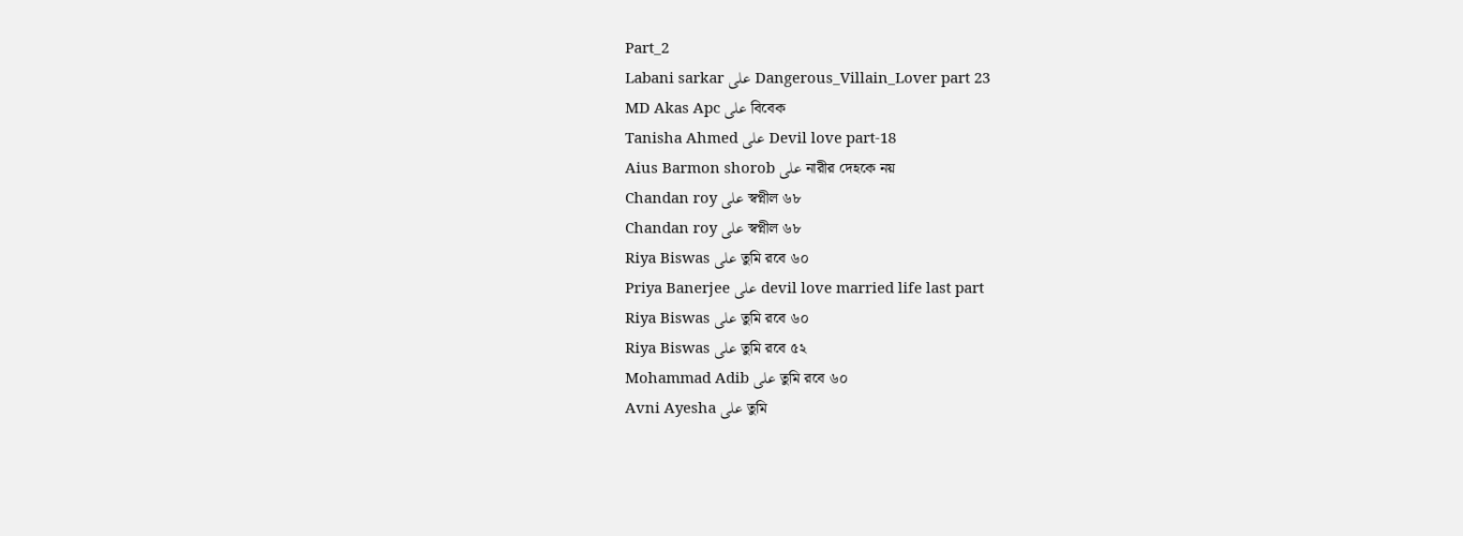Part_2
Labani sarkar على Dangerous_Villain_Lover part 23
MD Akas Apc على বিবেক
Tanisha Ahmed على Devil love part-18
Aius Barmon shorob على নারীর দেহকে নয়
Chandan roy على স্বপ্নীল ৬৮
Chandan roy على স্বপ্নীল ৬৮
Riya Biswas على তুমি রবে ৬০
Priya Banerjee على devil love married life last part
Riya Biswas على তুমি রবে ৬০
Riya Biswas على তুমি রবে ৫২
Mohammad Adib على তুমি রবে ৬০
Avni Ayesha على তুমি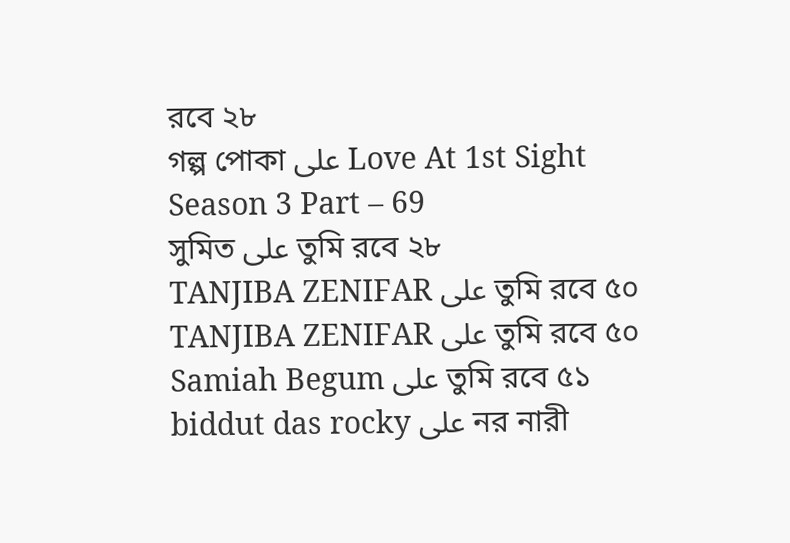রবে ২৮
গল্প পোকা على Love At 1st Sight Season 3 Part – 69
সুমিত على তুমি রবে ২৮
TANJIBA ZENIFAR على তুমি রবে ৫০
TANJIBA ZENIFAR على তুমি রবে ৫০
Samiah Begum على তুমি রবে ৫১
biddut das rocky على নর নারী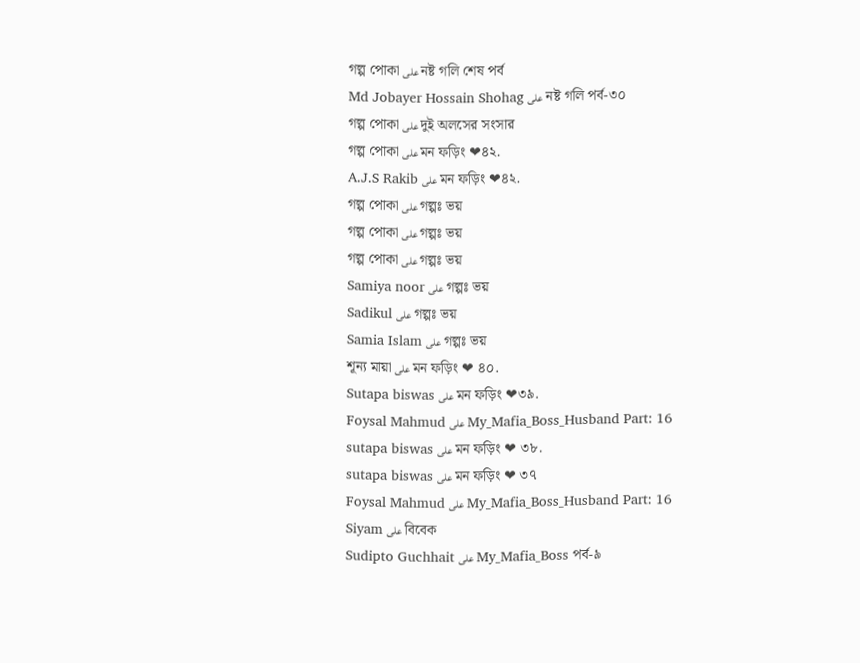গল্প পোকা على নষ্ট গলি শেষ পর্ব
Md Jobayer Hossain Shohag على নষ্ট গলি পর্ব-৩০
গল্প পোকা على দুই অলসের সংসার
গল্প পোকা على মন ফড়িং ❤৪২.
A.J.S Rakib على মন ফড়িং ❤৪২.
গল্প পোকা على গল্পঃ ভয়
গল্প পোকা على গল্পঃ ভয়
গল্প পোকা على গল্পঃ ভয়
Samiya noor على গল্পঃ ভয়
Sadikul على গল্পঃ ভয়
Samia Islam على গল্পঃ ভয়
শূন্য মায়া على মন ফড়িং ❤ ৪০.
Sutapa biswas على মন ফড়িং ❤৩৯.
Foysal Mahmud على My_Mafia_Boss_Husband Part: 16
sutapa biswas على মন ফড়িং ❤ ৩৮.
sutapa biswas على মন ফড়িং ❤ ৩৭
Foysal Mahmud على My_Mafia_Boss_Husband Part: 16
Siyam على বিবেক
Sudipto Guchhait على My_Mafia_Boss পর্ব-৯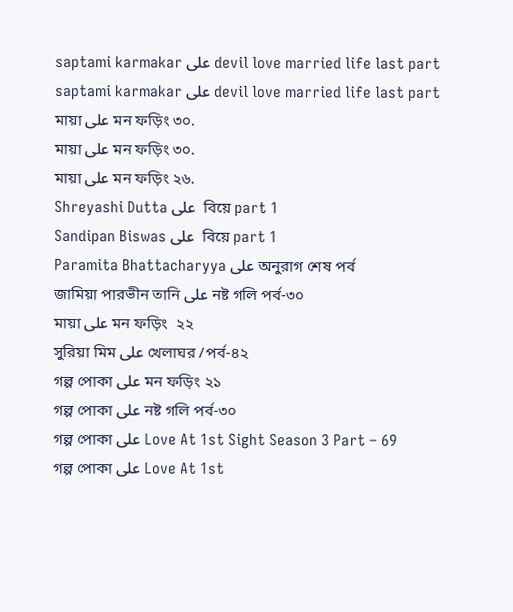saptami karmakar على devil love married life last part
saptami karmakar على devil love married life last part
মায়া على মন ফড়িং ৩০.
মায়া على মন ফড়িং ৩০.
মায়া على মন ফড়িং ২৬.
Shreyashi Dutta على  বিয়ে part 1
Sandipan Biswas على  বিয়ে part 1
Paramita Bhattacharyya على অনুরাগ শেষ পর্ব
জামিয়া পারভীন তানি على নষ্ট গলি পর্ব-৩০
মায়া على মন ফড়িং  ২২
সুরিয়া মিম على খেলাঘর /পর্ব-৪২
গল্প পোকা على মন ফড়িং ২১
গল্প পোকা على নষ্ট গলি পর্ব-৩০
গল্প পোকা على Love At 1st Sight Season 3 Part – 69
গল্প পোকা على Love At 1st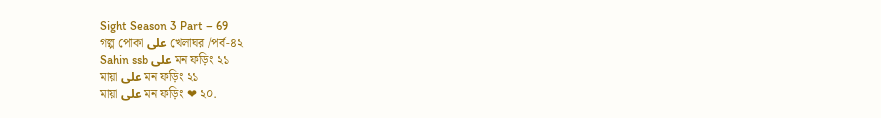Sight Season 3 Part – 69
গল্প পোকা على খেলাঘর /পর্ব-৪২
Sahin ssb على মন ফড়িং ২১
মায়া على মন ফড়িং ২১
মায়া على মন ফড়িং ❤ ২০.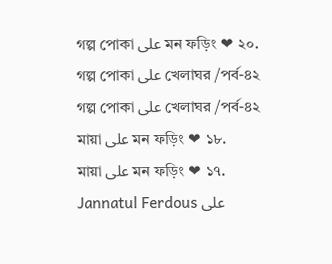গল্প পোকা على মন ফড়িং ❤ ২০.
গল্প পোকা على খেলাঘর /পর্ব-৪২
গল্প পোকা على খেলাঘর /পর্ব-৪২
মায়া على মন ফড়িং ❤ ১৮.
মায়া على মন ফড়িং ❤ ১৭.
Jannatul Ferdous على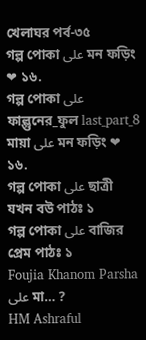খেলাঘর পর্ব-৩৫
গল্প পোকা على মন ফড়িং ❤ ১৬.
গল্প পোকা على ফাল্গুনের_ফুল last_part_8
মায়া على মন ফড়িং ❤ ১৬.
গল্প পোকা على ছাত্রী যখন বউ পাঠঃ ১
গল্প পোকা على বাজির প্রেম পাঠঃ ১
Foujia Khanom Parsha على মা… ?
HM Ashraful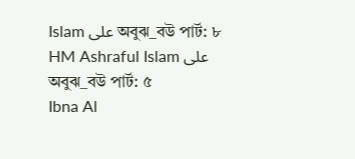Islam على অবুঝ_বউ পার্ট: ৮
HM Ashraful Islam على অবুঝ_বউ পার্ট: ৫
Ibna Al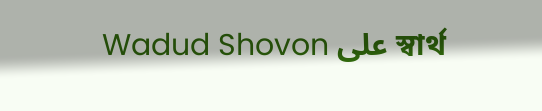Wadud Shovon على স্বার্থ